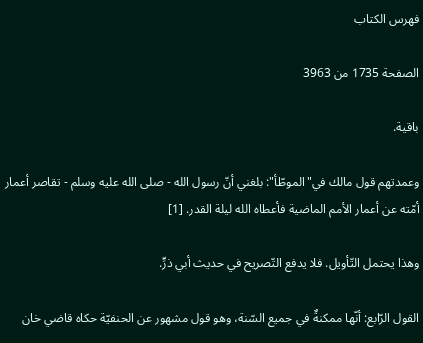فهرس الكتاب

الصفحة 1735 من 3963

باقية.

وعمدتهم قول مالك في"الموطّأ": بلغني أنّ رسول الله - صلى الله عليه وسلم - تقاصر أعمار أمّته عن أعمار الأمم الماضية فأعطاه الله ليلة القدر. [1]

وهذا يحتمل التّأويل. فلا يدفع التّصريح في حديث أبي ذرٍّ.

القول الرّابع: أنّها ممكنةٌ في جميع السّنة، وهو قول مشهور عن الحنفيّة حكاه قاضي خان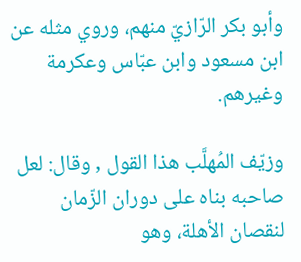وأبو بكر الرّازيّ منهم، وروي مثله عن ابن مسعود وابن عبّاس وعكرمة وغيرهم.

وزيّف المُهلَّب هذا القول , وقال: لعل صاحبه بناه على دوران الزّمان لنقصان الأهلة، وهو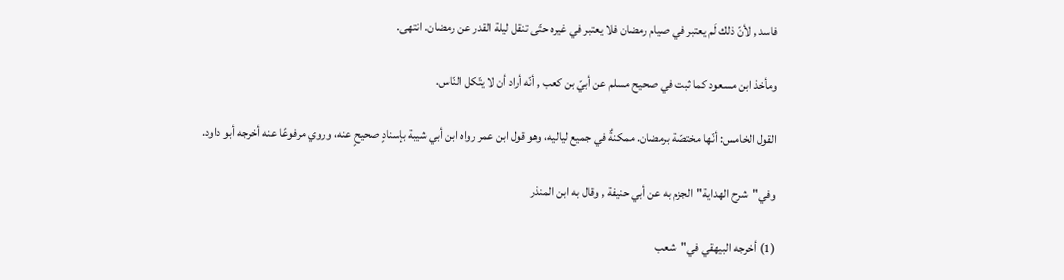فاسد , لأنّ ذلك لَم يعتبر في صيام رمضان فلا يعتبر في غيره حتّى تنقل ليلة القدر عن رمضان. انتهى.

ومأخذ ابن مسعود كما ثبت في صحيح مسلم عن أبيّ بن كعب , أنّه أراد أن لا يتّكل النّاس.

القول الخامس: أنّها مختصّة برمضان. ممكنةٌ في جميع لياليه، وهو قول ابن عمر رواه ابن أبي شيبة بإسنادٍ صحيحٍ عنه، وروي مرفوعًا عنه أخرجه أبو داود.

وفي"شرح الهداية"الجزم به عن أبي حنيفة , وقال به ابن المنذر

(1) أخرجه البيهقي في"شعب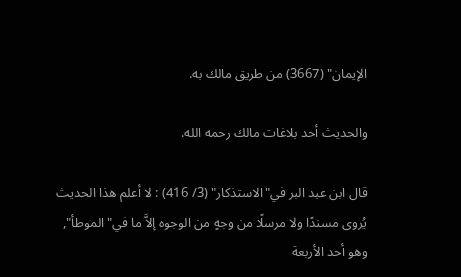الإيمان" (3667) من طريق مالك به.

والحديث أحد بلاغات مالك رحمه الله.

قال ابن عبد البر في"الاستذكار" (3/ 416) : لا أعلم هذا الحديث يُروى مسندًا ولا مرسلًا من وجهٍ من الوجوه إلاَّ ما في"الموطأ", وهو أحد الأربعة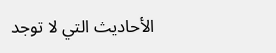الأحاديث التي لا توجد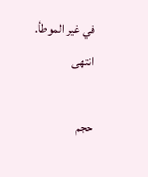في غير الموطأ. انتهى

حجم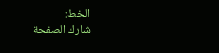الخط:
شارك الصفحة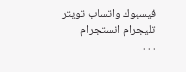فيسبوك واتساب تويتر تليجرام انستجرام
. . .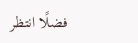فضلًا انتظر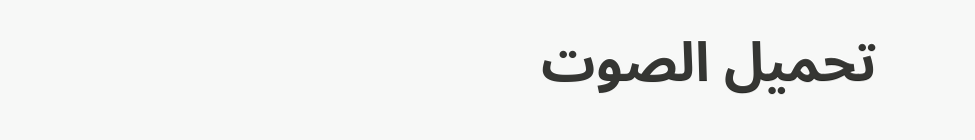تحميل الصوت